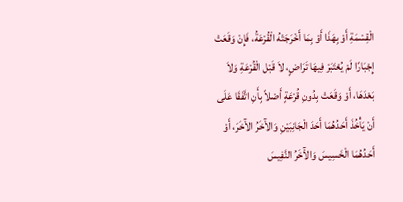الْقِسْمَةِ أَوْ بِهَذَا أَوْ بِمَا أَخْرَجَتْهُ الْقُرْعَةُ، فَإِنْ وَقَعَتْ إِجْبَارًا لَمْ يُعْتَبَرْ فِيهَا تَرَاضٍ، لاَ قَبْل الْقُرْعَةِ وَلاَ بَعْدَهَا، أَوْ وَقَعَتْ بِدُونِ قُرْعَةٍ أَصْلاً بِأَنِ اتَّفَقَا عَلَى أَنْ يَأْخُذَ أَحَدُهُمَا أَحَدَ الْجَانِبَيْنِ وَالآْخَرُ الآْخَرَ، أَوْ أَحَدُهُمَا الْخَسِيسَ وَالآْخَرُ النَّفِيسَ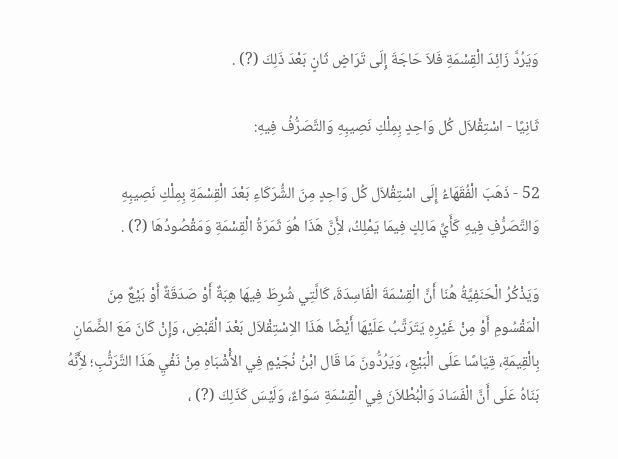وَيَرُدَّ زَائِدَ الْقِسْمَةِ فَلاَ حَاجَةَ إِلَى تَرَاضٍ ثَانٍ بَعْدَ ذَلِكَ (?) .

ثَانِيًا - اسْتِقْلاَل كُل وَاحِدٍ بِمِلْكِ نَصِيبِهِ وَالتَّصَرُّفُ فِيهِ:

52 - ذَهَبَ الْفُقَهَاءُ إِلَى اسْتِقْلاَل كُل وَاحِدٍ مِنَ الشُّرَكَاءِ بَعْدَ الْقِسْمَةِ بِمِلْكِ نَصِيبِهِ وَالتَّصَرُّفِ فِيهِ كَأَيِّ مَالِكٍ فِيمَا يَمْلِكُ، لأَِنَّ هَذَا هُوَ ثَمَرَةُ الْقِسْمَةِ وَمَقْصُودُهَا (?) .

وَيَذْكُرُ الْحَنَفِيَّةُ هُنَا أَنَّ الْقِسْمَةَ الْفَاسِدَةَ، كَالَّتِي شُرِطَ فِيهَا هِبَةٌ أَوْ صَدَقَةٌ أَوْ بَيْعٌ مِنَ الْمَقْسُومِ أَوْ مِنْ غَيْرِهِ يَتَرَتَّبُ عَلَيْهَا أَيْضًا هَذَا الاِسْتِقْلاَل بَعْدَ الْقَبْضِ، وَإِنْ كَانَ مَعَ الضَّمَانِ بِالْقِيمَةِ، قِيَاسًا عَلَى الْبَيْعِ، وَيَرُدُّونَ مَا قَال ابْنُ نُجَيْمٍ فِي الأَْشْبَاهِ مِنْ نَفْيِ هَذَا التَّرَتُّبِ؛ لأَِنَّهُ بَنَاهُ عَلَى أَنَّ الْفَسَادَ وَالْبُطْلاَنَ فِي الْقِسْمَةِ سَوَاءٌ، وَلَيْسَ كَذَلِكَ (?) ،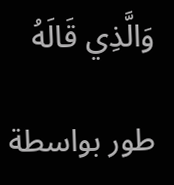وَالَّذِي قَالَهُ

طور بواسطة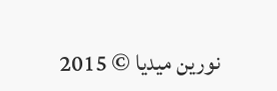نورين ميديا © 2015